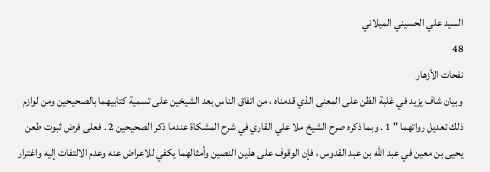السيد علي الحسيني الميلاني
48
نفحات الأزهار
وبيان شاف يزيد في غلبة الظن على المعنى الذي قدمناه ، من اتفاق الناس بعد الشيخين على تسمية كتابيهما بالصحيحين ومن لوازم ذلك تعديل رواتهما " 1 . وبما ذكره صرح الشيخ ملا علي القاري في شرح المشكاة عندما ذكر الصحيحين 2 . فعلى فرض ثبوت طعن يحيى بن معين في عبد الله بن عبد القدوس ، فإن الوقوف على هذين النصين وأمثالهما يكفي للاعراض عنه وعدم الالتفات إليه واغترار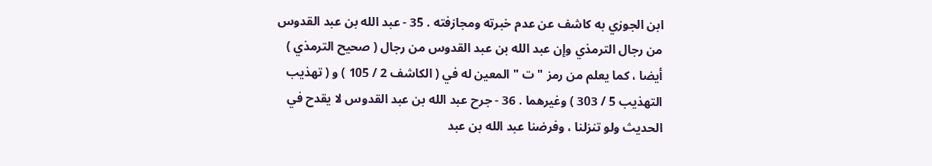ابن الجوزي به كاشف عن عدم خبرته ومجازفته . 35 - عبد الله بن عبد القدوس من رجال الترمذي وإن عبد الله بن عبد القدوس من رجال ( صحيح الترمذي ) أيضا ، كما يعلم من رمز " ت " المعين له في ( الكاشف 2 / 105 ) و ( تهذيب التهذيب 5 / 303 ) وغيرهما . 36 - جرح عبد الله بن عبد القدوس لا يقدح في الحديث ولو تنزلنا ، وفرضنا عبد الله بن عبد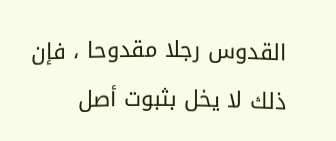القدوس رجلا مقدوحا ، فإن ذلك لا يخل بثبوت أصل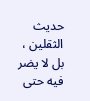حديث الثقلين ، بل لا يضر فيه حتى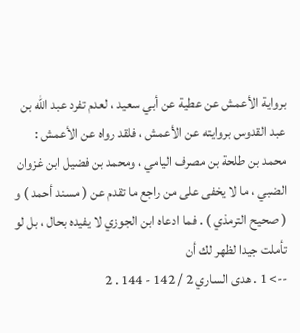برواية الأعمش عن عطية عن أبي سعيد ، لعدم تفرد عبد الله بن عبد القدوس بروايته عن الأعمش ، فلقد رواه عن الأعمش : محمد بن طلحة بن مصرف اليامي ، ومحمد بن فضيل ابن غزوان الضبي ، ما لا يخفى على من راجع ما تقدم عن ( مسند أحمد ) و ( صحيح الترمذي ) . فما ادعاه ابن الجوزي لا يفيده بحال ، بل لو تأملت جيدا لظهر لك أن
--> 1 . هدى الساري 2 / 142 - 144 . 2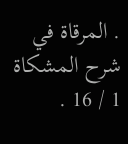. المرقاة في شرح المشكاة 1 / 16 .